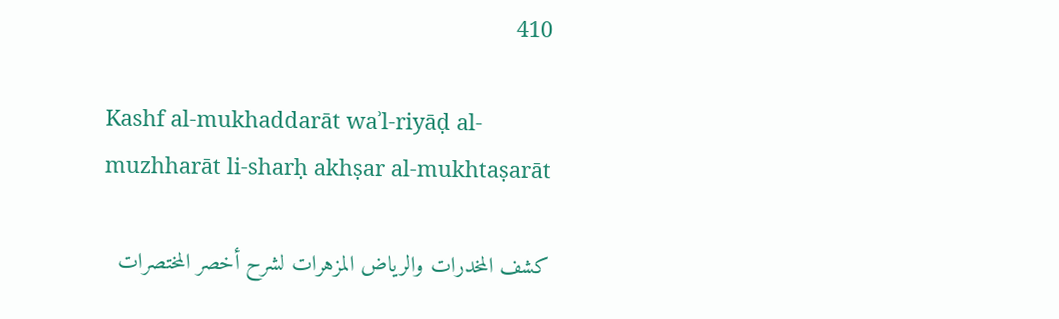410

Kashf al-mukhaddarāt waʾl-riyāḍ al-muzhharāt li-sharḥ akhṣar al-mukhtaṣarāt

كشف المخدرات والرياض المزهرات لشرح أخصر المختصرات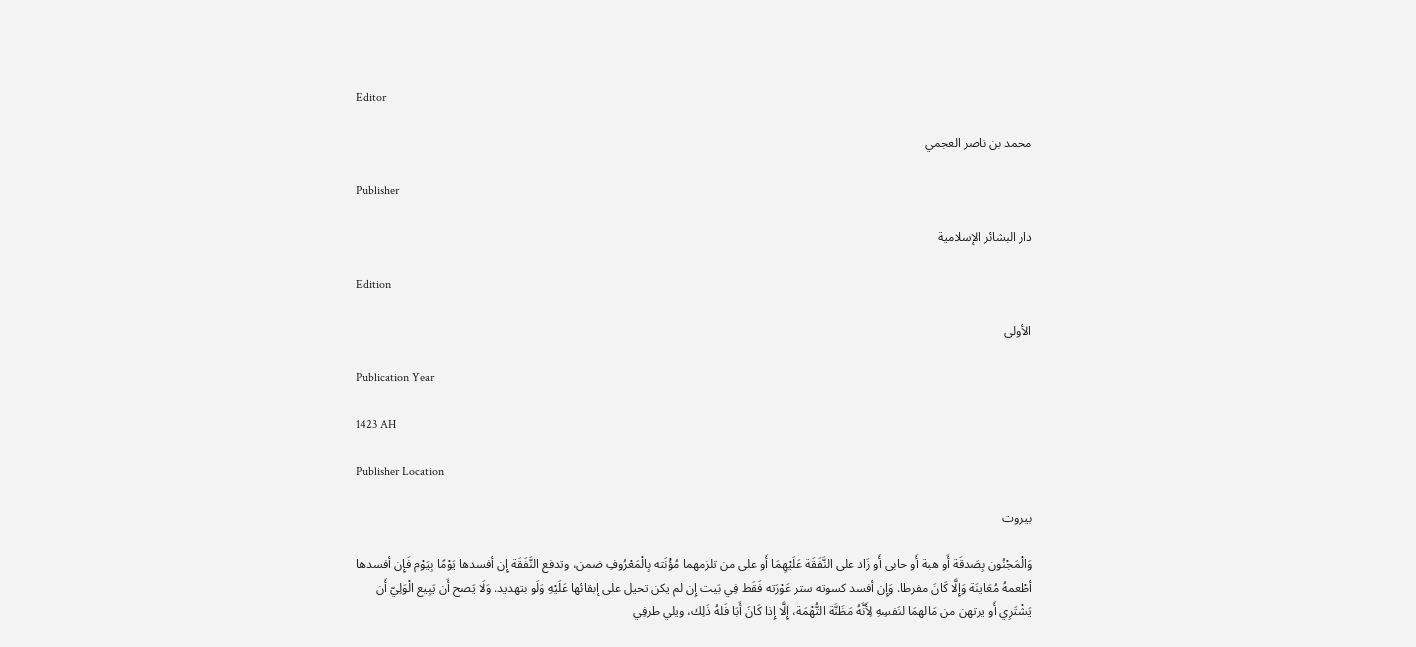Editor

محمد بن ناصر العجمي

Publisher

دار البشائر الإسلامية

Edition

الأولى

Publication Year

1423 AH

Publisher Location

بيروت

وَالْمَجْنُون بِصَدقَة أَو هبة أَو حابى أَو زَاد على النَّفَقَة عَلَيْهِمَا أَو على من تلزمهما مُؤْنَته بِالْمَعْرُوفِ ضمن، وتدفع النَّفَقَة إِن أفسدها يَوْمًا بِيَوْم فَإِن أفسدها أطْعمهُ مُعَاينَة وَإِلَّا كَانَ مفرطا. وَإِن أفسد كسوته ستر عَوْرَته فَقَط فِي بَيت إِن لم يكن تحيل على إبقائها عَلَيْهِ وَلَو بتهديد. وَلَا يَصح أَن يَبِيع الْوَلِيّ أَن يَشْتَرِي أَو يرتهن من مَالهمَا لنَفسِهِ لِأَنَّهُ مَظَنَّة التُّهْمَة، إِلَّا إِذا كَانَ أَبَا فَلهُ ذَلِك، ويلي طرفِي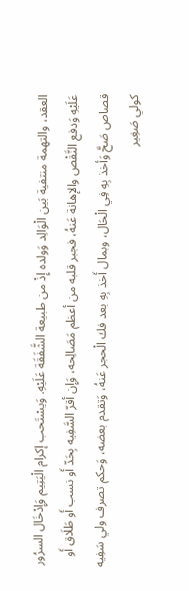العقد، والتهمة منتفية بَين الْوَالِد وَولده إِذْ من طبيعة الشَّفَقَة عَلَيْهِ. وَيسْتَحب إكرام الْيَتِيم وَإِدْخَال السرُور عَلَيْهِ وَدفع النَّقْص والإهانة عَنهُ، فجبر قلبه من أعظم مَصَالِحه، وَإِن أقرّ السَّفِيه بِحَدّ أَو نسب أَو طَلَاق أَو قصاص صَحَّ وَأخذ بِهِ فِي الْحَال، وبمال أَخذ بِهِ بعد فك الْحجر عَنهُ، وَتقدم بعضه، وَحكم تصرف ولي سَفِيه كولي صَغِير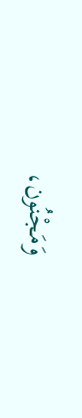وَمَجْنُون،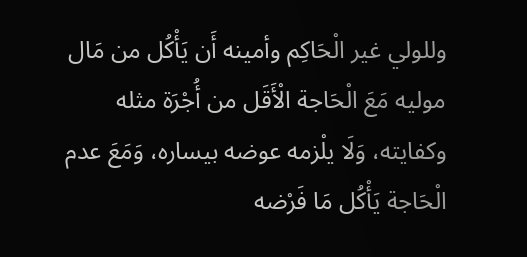وللولي غير الْحَاكِم وأمينه أَن يَأْكُل من مَال موليه مَعَ الْحَاجة الْأَقَل من أُجْرَة مثله وكفايته، وَلَا يلْزمه عوضه بيساره، وَمَعَ عدم الْحَاجة يَأْكُل مَا فَرْضه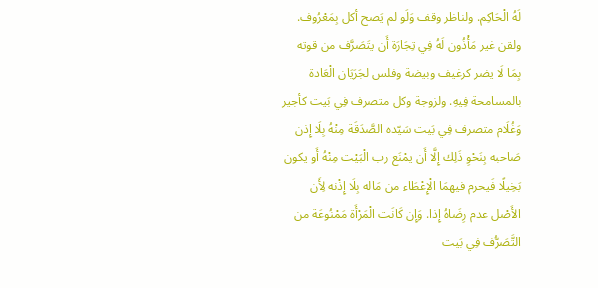لَهُ الْحَاكِم. ولناظر وقف وَلَو لم يَصح أكل بِمَعْرُوف. ولقن غير مَأْذُون لَهُ فِي تِجَارَة أَن يتَصَرَّف من قوته بِمَا لَا يضر كرغيف وبيضة وفلس لجَرَيَان الْعَادة بالمسامحة فِيهِ. ولزوجة وكل متصرف فِي بَيت كأجير وَغُلَام متصرف فِي بَيت سَيّده الصَّدَقَة مِنْهُ بِلَا إِذن صَاحبه بِنَحْوِ ذَلِك إِلَّا أَن يمْنَع رب الْبَيْت مِنْهُ أَو يكون بَخِيلًا فَيحرم فيهمَا الْإِعْطَاء من مَاله بِلَا إِذْنه لِأَن الأَصْل عدم رِضَاهُ إِذا. وَإِن كَانَت الْمَرْأَة مَمْنُوعَة من التَّصَرُّف فِي بَيت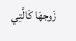زَوجهَا كَالَّتِي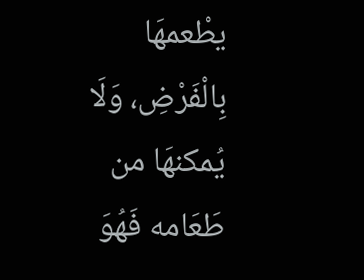يطْعمهَا بِالْفَرْضِ، وَلَا يُمكنهَا من طَعَامه فَهُوَ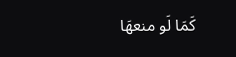كَمَا لَو منعهَا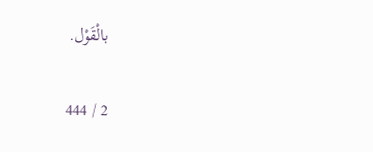بالْقَوْل.

2 / 444